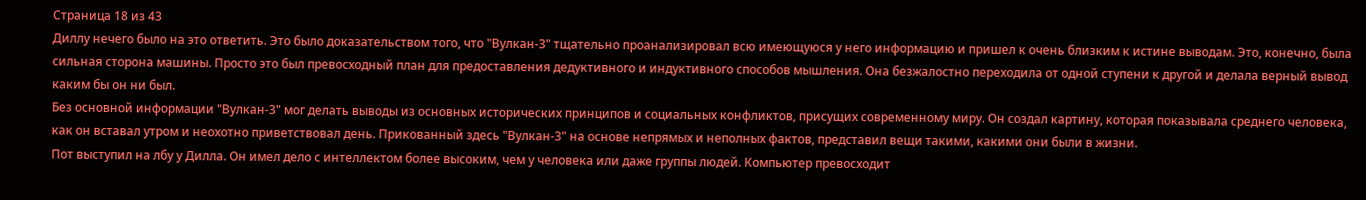Страница 18 из 43
Диллу нечего было на это ответить. Это было доказательством того, что "Вулкан-3" тщательно проанализировал всю имеющуюся у него информацию и пришел к очень близким к истине выводам. Это, конечно, была сильная сторона машины. Просто это был превосходный план для предоставления дедуктивного и индуктивного способов мышления. Она безжалостно переходила от одной ступени к другой и делала верный вывод каким бы он ни был.
Без основной информации "Вулкан-3" мог делать выводы из основных исторических принципов и социальных конфликтов, присущих современному миру. Он создал картину, которая показывала среднего человека, как он вставал утром и неохотно приветствовал день. Прикованный здесь "Вулкан-3" на основе непрямых и неполных фактов, представил вещи такими, какими они были в жизни.
Пот выступил на лбу у Дилла. Он имел дело с интеллектом более высоким, чем у человека или даже группы людей. Компьютер превосходит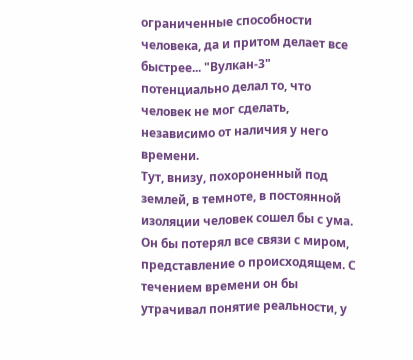ограниченные способности человека, да и притом делает все быстрее... "Вулкан-3" потенциально делал то, что человек не мог сделать, независимо от наличия у него времени.
Тут, внизу, похороненный под землей, в темноте, в постоянной изоляции человек сошел бы с ума. Он бы потерял все связи с миром, представление о происходящем. С течением времени он бы утрачивал понятие реальности, у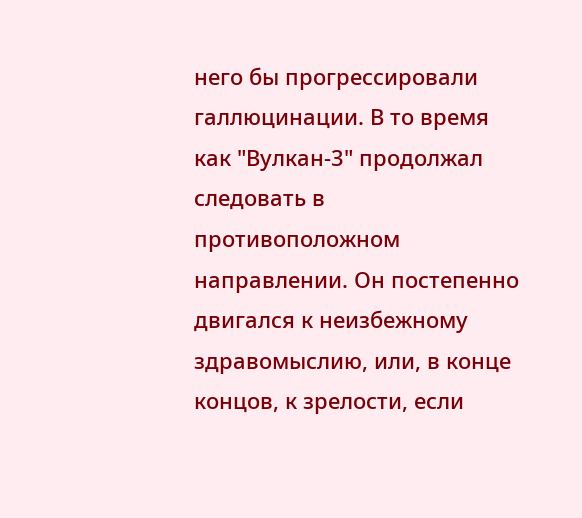него бы прогрессировали галлюцинации. В то время как "Вулкан-3" продолжал следовать в противоположном направлении. Он постепенно двигался к неизбежному здравомыслию, или, в конце концов, к зрелости, если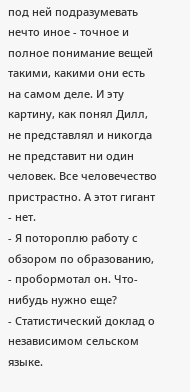под ней подразумевать нечто иное - точное и полное понимание вещей такими, какими они есть на самом деле. И эту картину, как понял Дилл, не представлял и никогда не представит ни один человек. Все человечество пристрастно. А этот гигант - нет.
- Я потороплю работу с обзором по образованию, - пробормотал он. Что-нибудь нужно еще?
- Статистический доклад о независимом сельском языке.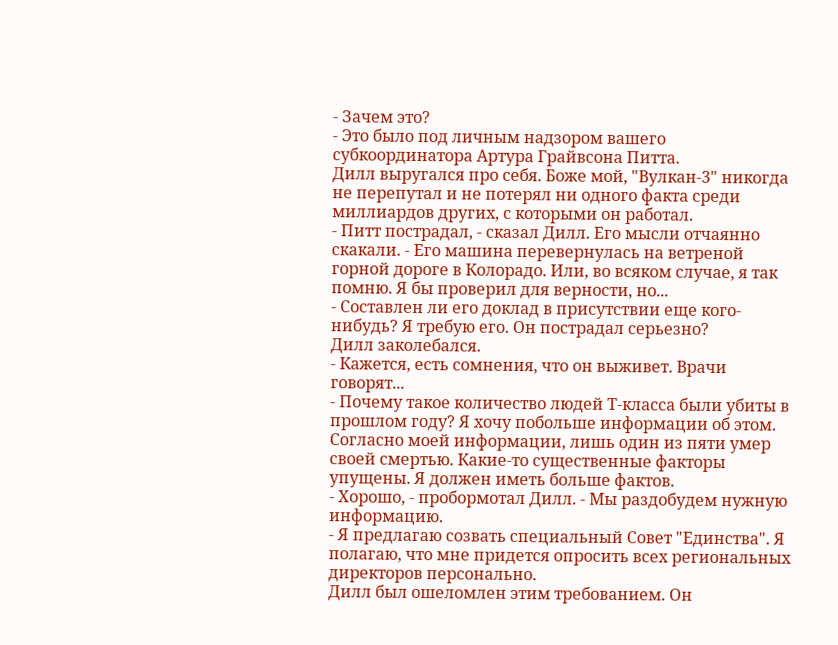- Зачем это?
- Это было под личным надзором вашего субкоординатора Артура Грайвсона Питта.
Дилл выругался про себя. Боже мой, "Вулкан-3" никогда не перепутал и не потерял ни одного факта среди миллиардов других, с которыми он работал.
- Питт пострадал, - сказал Дилл. Его мысли отчаянно скакали. - Его машина перевернулась на ветреной горной дороге в Колорадо. Или, во всяком случае, я так помню. Я бы проверил для верности, но...
- Составлен ли его доклад в присутствии еще кого-нибудь? Я требую его. Он пострадал серьезно?
Дилл заколебался.
- Кажется, есть сомнения, что он выживет. Врачи говорят...
- Почему такое количество людей Т-класса были убиты в прошлом году? Я хочу побольше информации об этом. Согласно моей информации, лишь один из пяти умер своей смертью. Какие-то существенные факторы упущены. Я должен иметь больше фактов.
- Хорошо, - пробормотал Дилл. - Мы раздобудем нужную информацию.
- Я предлагаю созвать специальный Совет "Единства". Я полагаю, что мне придется опросить всех региональных директоров персонально.
Дилл был ошеломлен этим требованием. Он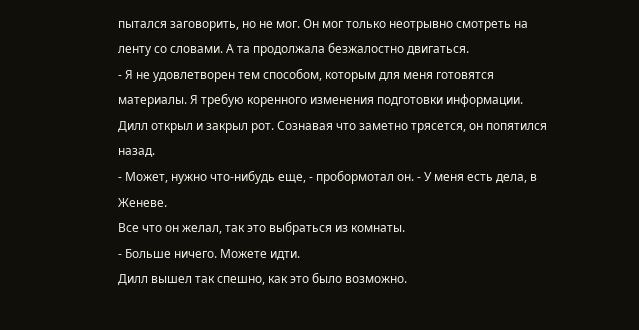пытался заговорить, но не мог. Он мог только неотрывно смотреть на ленту со словами. А та продолжала безжалостно двигаться.
- Я не удовлетворен тем способом, которым для меня готовятся материалы. Я требую коренного изменения подготовки информации.
Дилл открыл и закрыл рот. Сознавая что заметно трясется, он попятился назад.
- Может, нужно что-нибудь еще, - пробормотал он. - У меня есть дела, в Женеве.
Все что он желал, так это выбраться из комнаты.
- Больше ничего. Можете идти.
Дилл вышел так спешно, как это было возможно.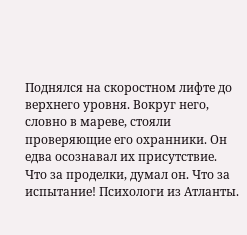Поднялся на скоростном лифте до верхнего уровня. Вокруг него, словно в мареве, стояли проверяющие его охранники. Он едва осознавал их присутствие.
Что за проделки, думал он. Что за испытание! Психологи из Атланты.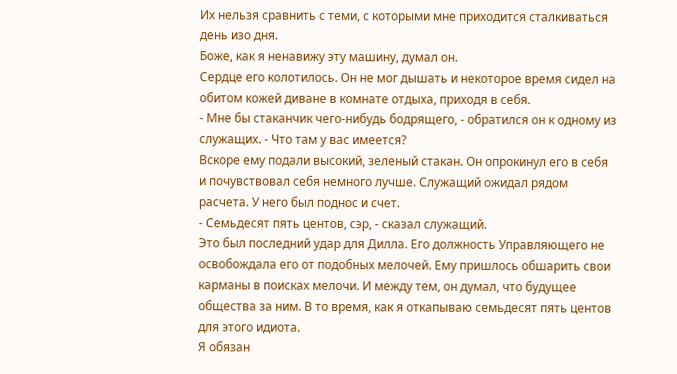Их нельзя сравнить с теми, с которыми мне приходится сталкиваться день изо дня.
Боже, как я ненавижу эту машину, думал он.
Сердце его колотилось. Он не мог дышать и некоторое время сидел на обитом кожей диване в комнате отдыха, приходя в себя.
- Мне бы стаканчик чего-нибудь бодрящего, - обратился он к одному из служащих. - Что там у вас имеется?
Вскоре ему подали высокий, зеленый стакан. Он опрокинул его в себя и почувствовал себя немного лучше. Служащий ожидал рядом расчета. У него был поднос и счет.
- Семьдесят пять центов, сэр, - сказал служащий.
Это был последний удар для Дилла. Его должность Управляющего не освобождала его от подобных мелочей. Ему пришлось обшарить свои карманы в поисках мелочи. И между тем, он думал, что будущее общества за ним. В то время, как я откапываю семьдесят пять центов для этого идиота.
Я обязан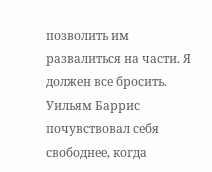позволить им развалиться на части. Я должен все бросить.
Уильям Баррис почувствовал себя свободнее, когда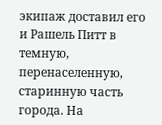экипаж доставил его и Рашель Питт в темную, перенаселенную, старинную часть города. На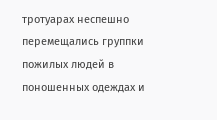тротуарах неспешно перемещались группки пожилых людей в поношенных одеждах и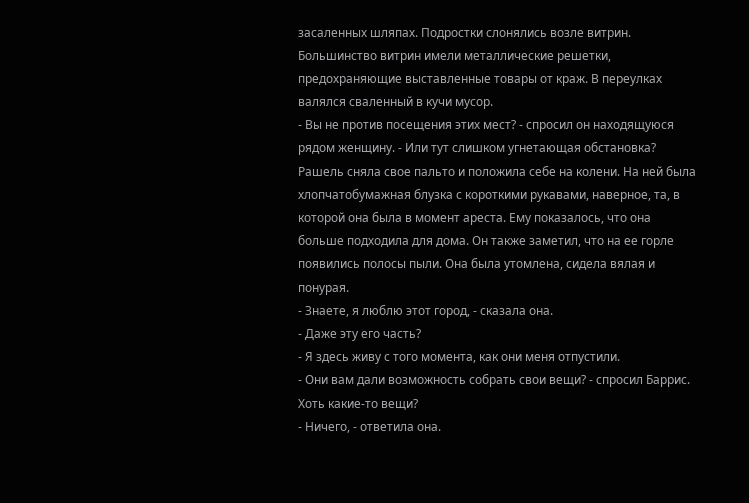засаленных шляпах. Подростки слонялись возле витрин. Большинство витрин имели металлические решетки, предохраняющие выставленные товары от краж. В переулках валялся сваленный в кучи мусор.
- Вы не против посещения этих мест? - спросил он находящуюся рядом женщину. - Или тут слишком угнетающая обстановка?
Рашель сняла свое пальто и положила себе на колени. На ней была хлопчатобумажная блузка с короткими рукавами, наверное, та, в которой она была в момент ареста. Ему показалось, что она больше подходила для дома. Он также заметил, что на ее горле появились полосы пыли. Она была утомлена, сидела вялая и понурая.
- Знаете, я люблю этот город, - сказала она.
- Даже эту его часть?
- Я здесь живу с того момента, как они меня отпустили.
- Они вам дали возможность собрать свои вещи? - спросил Баррис. Хоть какие-то вещи?
- Ничего, - ответила она.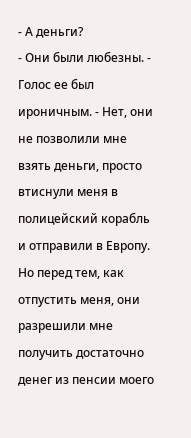- А деньги?
- Они были любезны. - Голос ее был ироничным. - Нет, они не позволили мне взять деньги, просто втиснули меня в полицейский корабль и отправили в Европу. Но перед тем, как отпустить меня, они разрешили мне получить достаточно денег из пенсии моего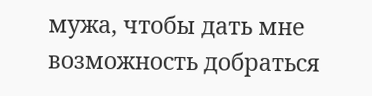мужа, чтобы дать мне возможность добраться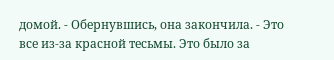домой. - Обернувшись, она закончила. - Это все из-за красной тесьмы. Это было за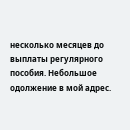несколько месяцев до выплаты регулярного пособия. Небольшое одолжение в мой адрес.